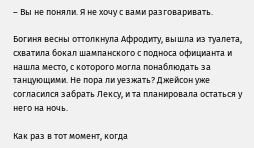– Вы не поняли. Я не хочу с вами разговаривать.

Богиня весны оттолкнула Афродиту, вышла из туалета, схватила бокал шампанского с подноса официанта и нашла место, с которого могла понаблюдать за танцующими. Не пора ли уезжать? Джейсон уже согласился забрать Лексу, и та планировала остаться у него на ночь.

Как раз в тот момент, когда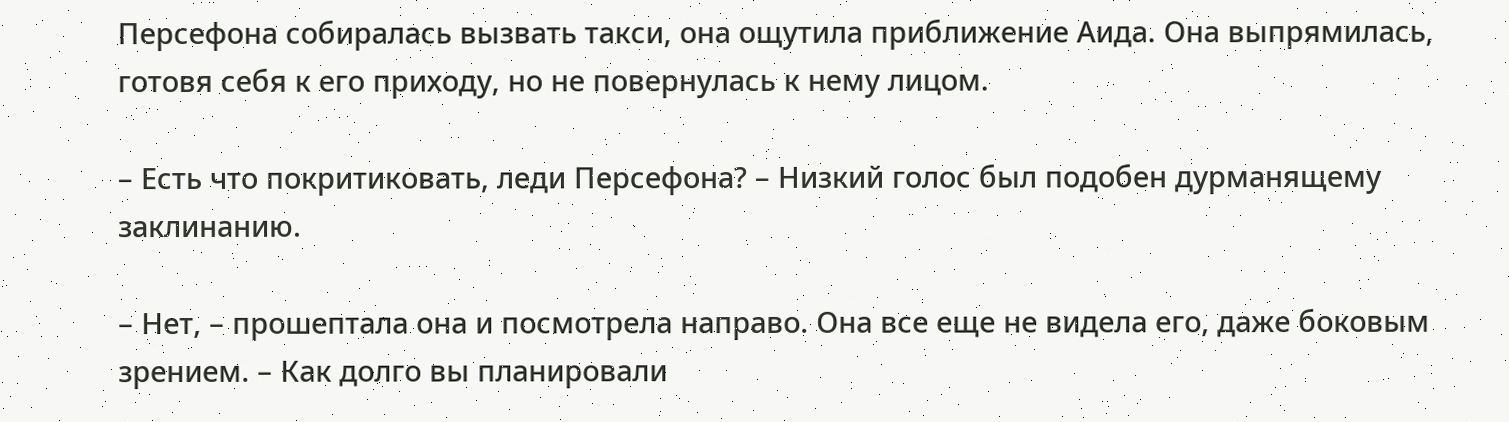Персефона собиралась вызвать такси, она ощутила приближение Аида. Она выпрямилась, готовя себя к его приходу, но не повернулась к нему лицом.

– Есть что покритиковать, леди Персефона? – Низкий голос был подобен дурманящему заклинанию.

– Нет, – прошептала она и посмотрела направо. Она все еще не видела его, даже боковым зрением. – Как долго вы планировали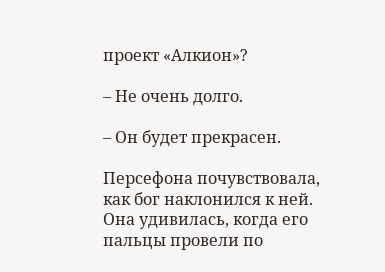проект «Алкион»?

– Не очень долго.

– Он будет прекрасен.

Персефона почувствовала, как бог наклонился к ней. Она удивилась, когда его пальцы провели по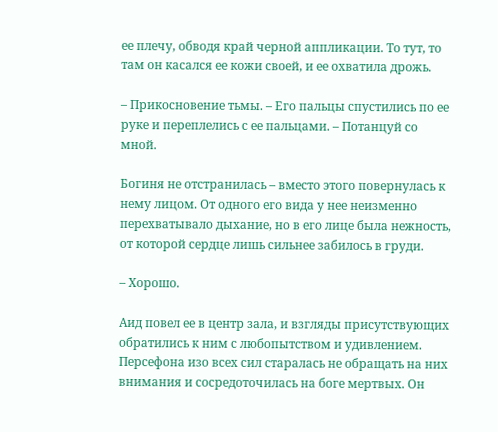ее плечу, обводя край черной аппликации. То тут, то там он касался ее кожи своей, и ее охватила дрожь.

– Прикосновение тьмы. – Его пальцы спустились по ее руке и переплелись с ее пальцами. – Потанцуй со мной.

Богиня не отстранилась – вместо этого повернулась к нему лицом. От одного его вида у нее неизменно перехватывало дыхание, но в его лице была нежность, от которой сердце лишь сильнее забилось в груди.

– Хорошо.

Аид повел ее в центр зала, и взгляды присутствующих обратились к ним с любопытством и удивлением. Персефона изо всех сил старалась не обращать на них внимания и сосредоточилась на боге мертвых. Он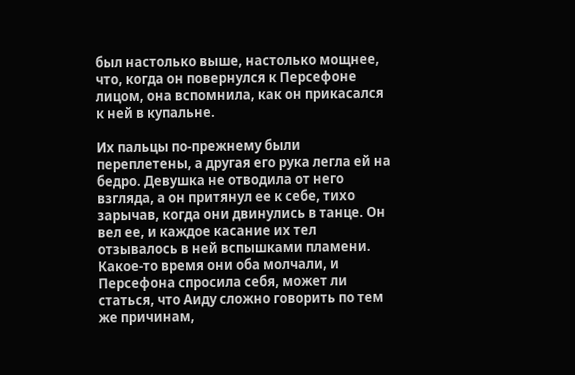был настолько выше, настолько мощнее, что, когда он повернулся к Персефоне лицом, она вспомнила, как он прикасался к ней в купальне.

Их пальцы по-прежнему были переплетены, а другая его рука легла ей на бедро. Девушка не отводила от него взгляда, а он притянул ее к себе, тихо зарычав, когда они двинулись в танце. Он вел ее, и каждое касание их тел отзывалось в ней вспышками пламени. Какое-то время они оба молчали, и Персефона спросила себя, может ли статься, что Аиду сложно говорить по тем же причинам,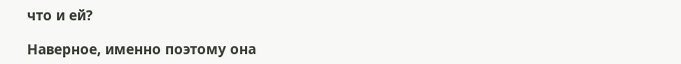что и ей?

Наверное, именно поэтому она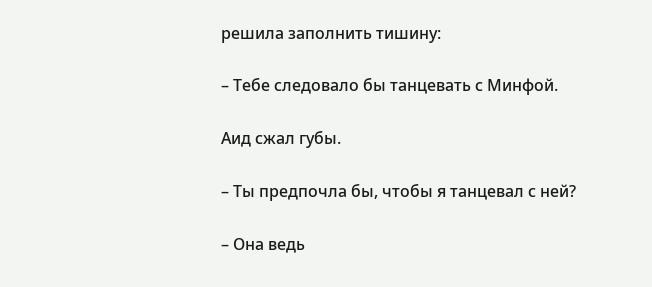решила заполнить тишину:

– Тебе следовало бы танцевать с Минфой.

Аид сжал губы.

– Ты предпочла бы, чтобы я танцевал с ней?

– Она ведь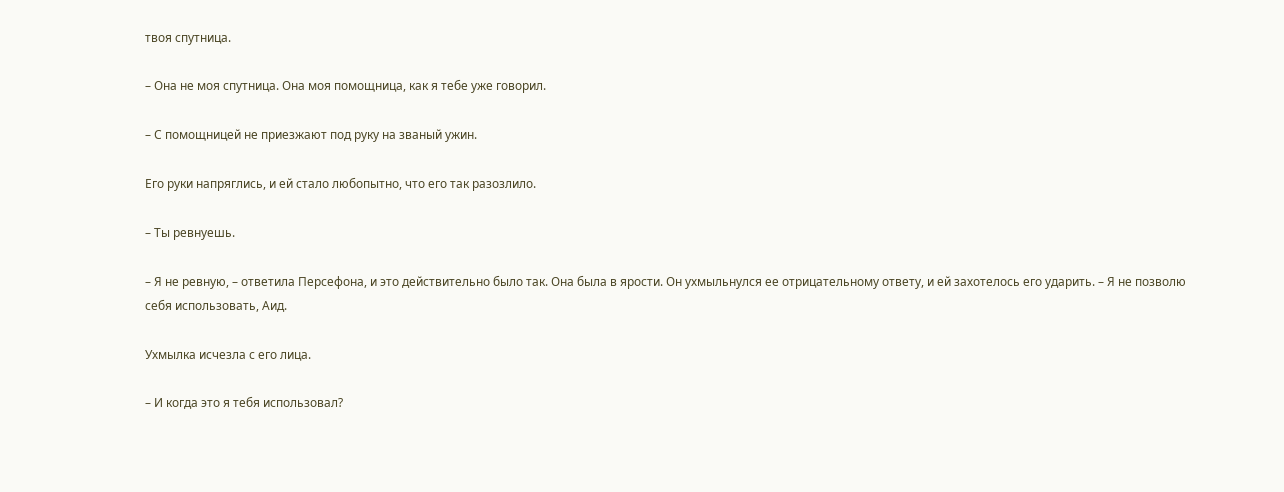твоя спутница.

– Она не моя спутница. Она моя помощница, как я тебе уже говорил.

– С помощницей не приезжают под руку на званый ужин.

Его руки напряглись, и ей стало любопытно, что его так разозлило.

– Ты ревнуешь.

– Я не ревную, – ответила Персефона, и это действительно было так. Она была в ярости. Он ухмыльнулся ее отрицательному ответу, и ей захотелось его ударить. – Я не позволю себя использовать, Аид.

Ухмылка исчезла с его лица.

– И когда это я тебя использовал?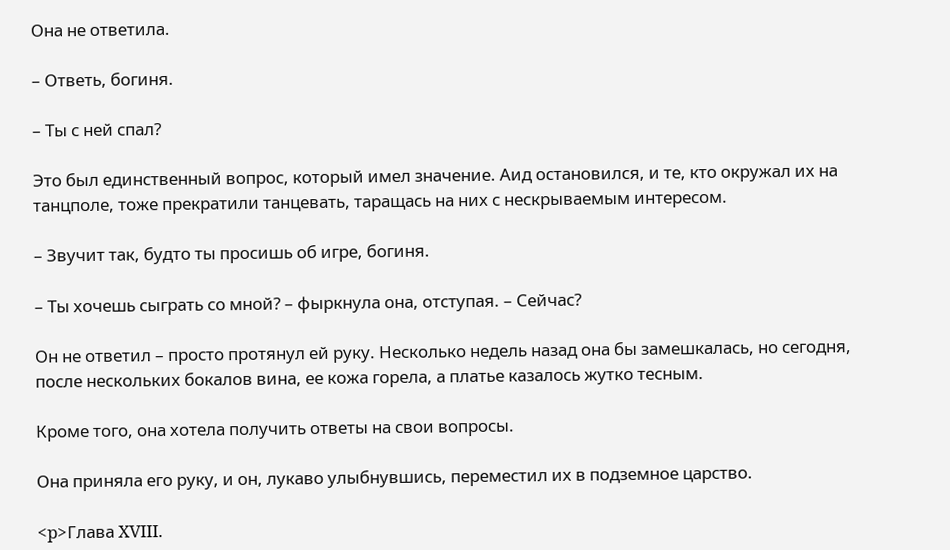Она не ответила.

– Ответь, богиня.

– Ты с ней спал?

Это был единственный вопрос, который имел значение. Аид остановился, и те, кто окружал их на танцполе, тоже прекратили танцевать, таращась на них с нескрываемым интересом.

– Звучит так, будто ты просишь об игре, богиня.

– Ты хочешь сыграть со мной? – фыркнула она, отступая. – Сейчас?

Он не ответил – просто протянул ей руку. Несколько недель назад она бы замешкалась, но сегодня, после нескольких бокалов вина, ее кожа горела, а платье казалось жутко тесным.

Кроме того, она хотела получить ответы на свои вопросы.

Она приняла его руку, и он, лукаво улыбнувшись, переместил их в подземное царство.

<p>Глава XVIII.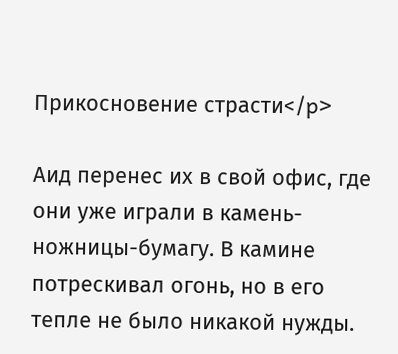Прикосновение страсти</p>

Аид перенес их в свой офис, где они уже играли в камень-ножницы-бумагу. В камине потрескивал огонь, но в его тепле не было никакой нужды.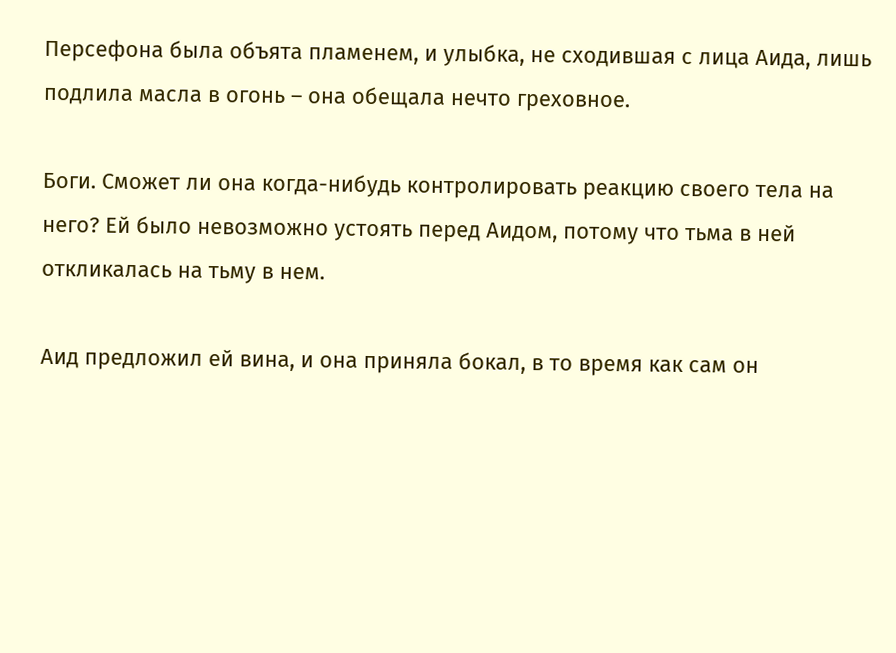Персефона была объята пламенем, и улыбка, не сходившая с лица Аида, лишь подлила масла в огонь – она обещала нечто греховное.

Боги. Сможет ли она когда-нибудь контролировать реакцию своего тела на него? Ей было невозможно устоять перед Аидом, потому что тьма в ней откликалась на тьму в нем.

Аид предложил ей вина, и она приняла бокал, в то время как сам он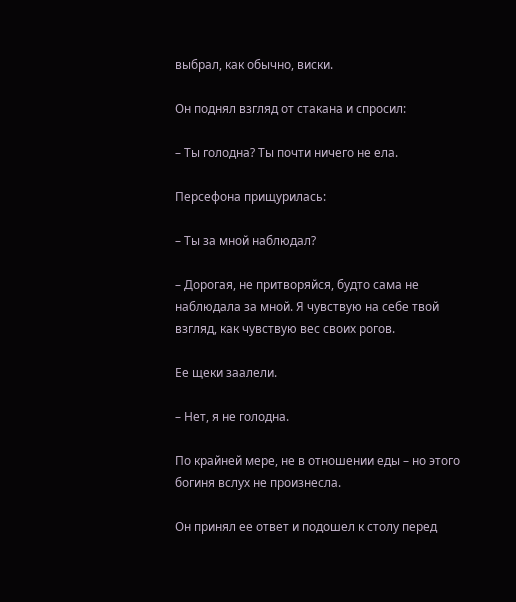выбрал, как обычно, виски.

Он поднял взгляд от стакана и спросил:

– Ты голодна? Ты почти ничего не ела.

Персефона прищурилась:

– Ты за мной наблюдал?

– Дорогая, не притворяйся, будто сама не наблюдала за мной. Я чувствую на себе твой взгляд, как чувствую вес своих рогов.

Ее щеки заалели.

– Нет, я не голодна.

По крайней мере, не в отношении еды – но этого богиня вслух не произнесла.

Он принял ее ответ и подошел к столу перед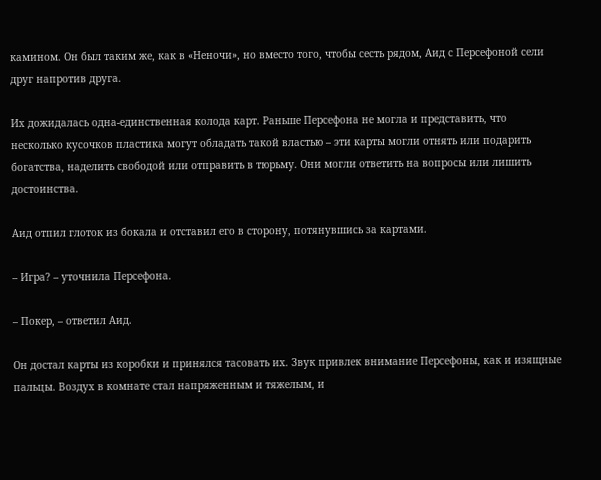камином. Он был таким же, как в «Неночи», но вместо того, чтобы сесть рядом, Аид с Персефоной сели друг напротив друга.

Их дожидалась одна-единственная колода карт. Раньше Персефона не могла и представить, что несколько кусочков пластика могут обладать такой властью – эти карты могли отнять или подарить богатства, наделить свободой или отправить в тюрьму. Они могли ответить на вопросы или лишить достоинства.

Аид отпил глоток из бокала и отставил его в сторону, потянувшись за картами.

– Игра? – уточнила Персефона.

– Покер, – ответил Аид.

Он достал карты из коробки и принялся тасовать их. Звук привлек внимание Персефоны, как и изящные пальцы. Воздух в комнате стал напряженным и тяжелым, и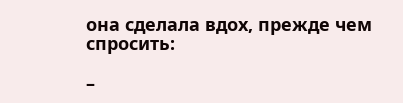она сделала вдох, прежде чем спросить:

–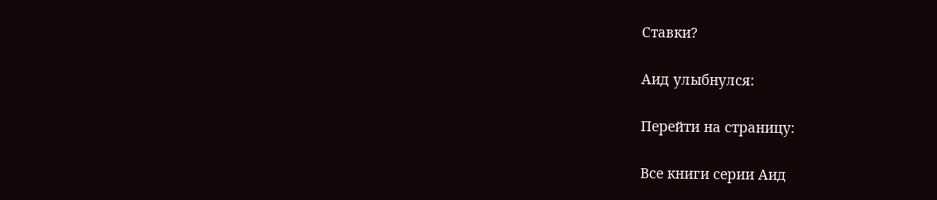Ставки?

Аид улыбнулся:

Перейти на страницу:

Все книги серии Аид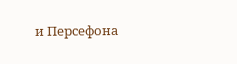и Персефона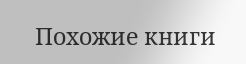Похожие книги